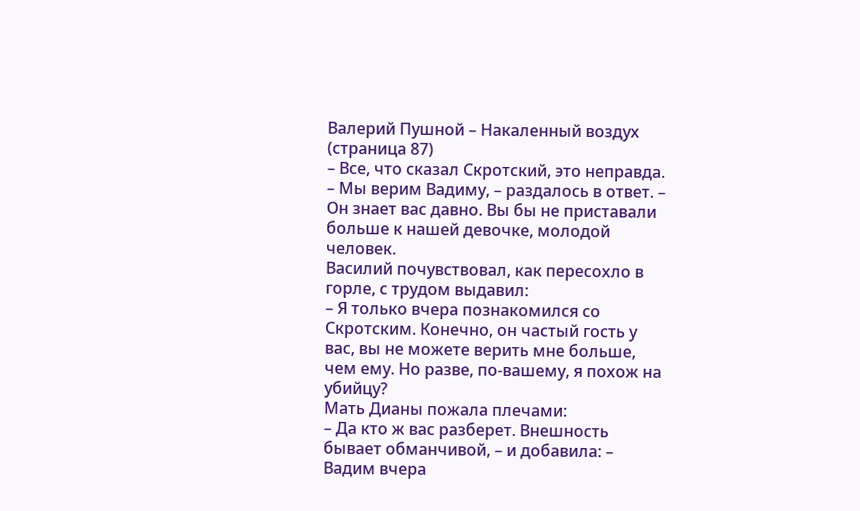Валерий Пушной – Накаленный воздух (страница 87)
– Все, что сказал Скротский, это неправда.
– Мы верим Вадиму, – раздалось в ответ. – Он знает вас давно. Вы бы не приставали больше к нашей девочке, молодой человек.
Василий почувствовал, как пересохло в горле, с трудом выдавил:
– Я только вчера познакомился со Скротским. Конечно, он частый гость у вас, вы не можете верить мне больше, чем ему. Но разве, по-вашему, я похож на убийцу?
Мать Дианы пожала плечами:
– Да кто ж вас разберет. Внешность бывает обманчивой, – и добавила: – Вадим вчера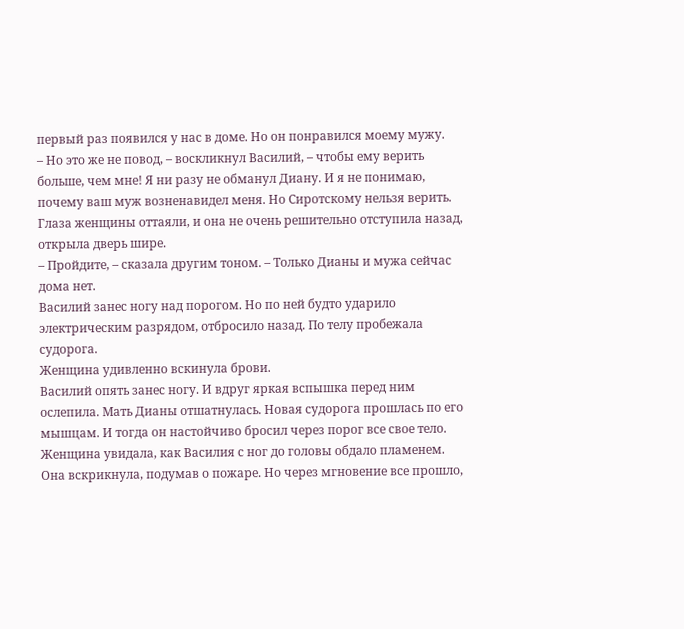первый раз появился у нас в доме. Но он понравился моему мужу.
– Но это же не повод, – воскликнул Василий, – чтобы ему верить больше, чем мне! Я ни разу не обманул Диану. И я не понимаю, почему ваш муж возненавидел меня. Но Сиротскому нельзя верить.
Глаза женщины оттаяли, и она не очень решительно отступила назад, открыла дверь шире.
– Пройдите, – сказала другим тоном. – Только Дианы и мужа сейчас дома нет.
Василий занес ногу над порогом. Но по ней будто ударило электрическим разрядом, отбросило назад. По телу пробежала судорога.
Женщина удивленно вскинула брови.
Василий опять занес ногу. И вдруг яркая вспышка перед ним ослепила. Мать Дианы отшатнулась. Новая судорога прошлась по его мышцам. И тогда он настойчиво бросил через порог все свое тело.
Женщина увидала, как Василия с ног до головы обдало пламенем. Она вскрикнула, подумав о пожаре. Но через мгновение все прошло,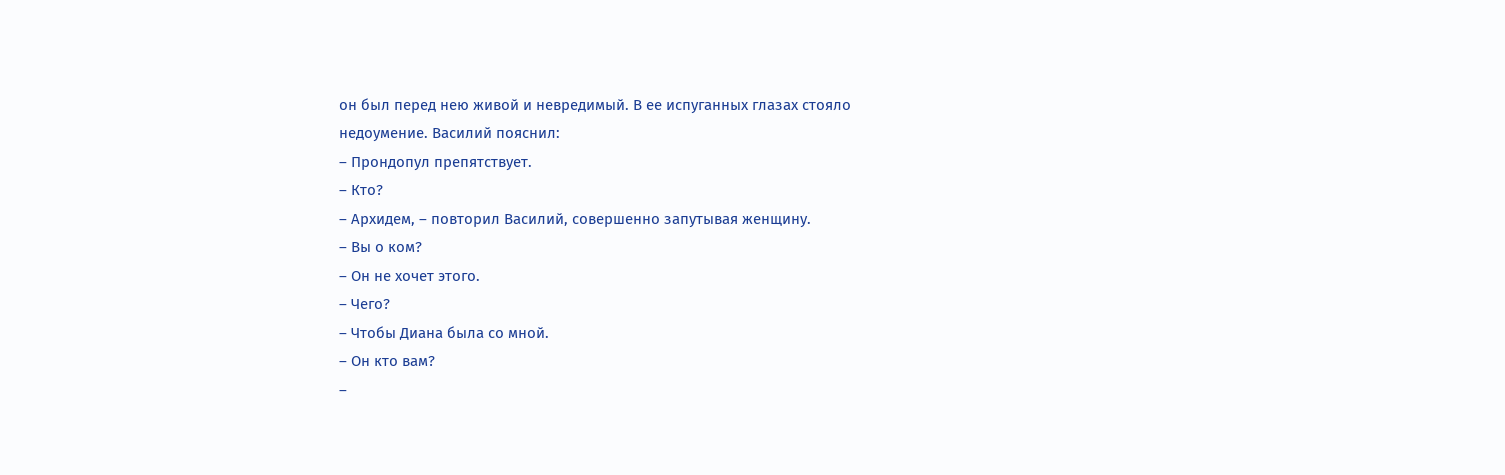он был перед нею живой и невредимый. В ее испуганных глазах стояло недоумение. Василий пояснил:
– Прондопул препятствует.
– Кто?
– Архидем, – повторил Василий, совершенно запутывая женщину.
– Вы о ком?
– Он не хочет этого.
– Чего?
– Чтобы Диана была со мной.
– Он кто вам?
–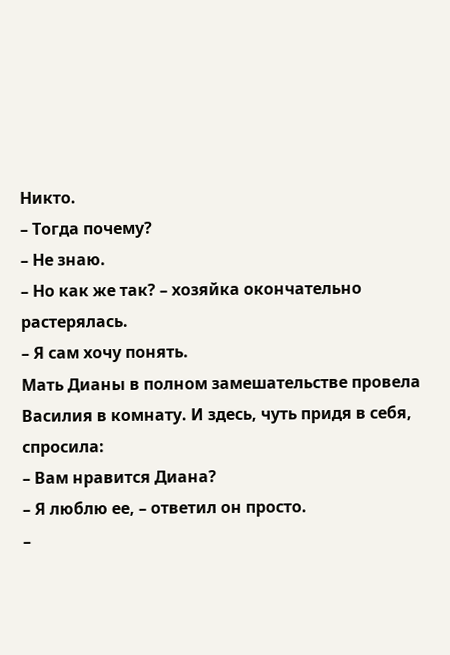Никто.
– Тогда почему?
– Не знаю.
– Но как же так? – хозяйка окончательно растерялась.
– Я сам хочу понять.
Мать Дианы в полном замешательстве провела Василия в комнату. И здесь, чуть придя в себя, спросила:
– Вам нравится Диана?
– Я люблю ее, – ответил он просто.
–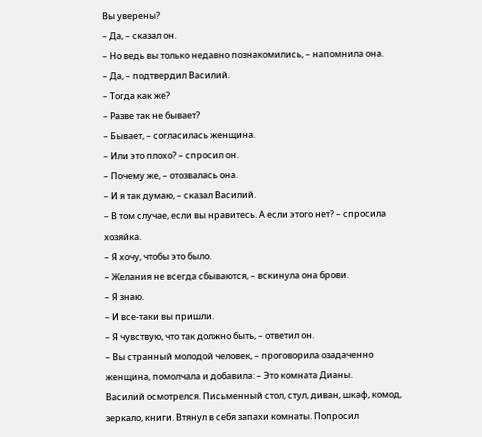Вы уверены?
– Да, – сказал он.
– Но ведь вы только недавно познакомились, – напомнила она.
– Да, – подтвердил Василий.
– Тогда как же?
– Разве так не бывает?
– Бывает, – согласилась женщина.
– Или это плохо? – спросил он.
– Почему же, – отозвалась она.
– И я так думаю, – сказал Василий.
– В том случае, если вы нравитесь. А если этого нет? – спросила хозяйка.
– Я хочу, чтобы это было.
– Желания не всегда сбываются, – вскинула она брови.
– Я знаю.
– И все-таки вы пришли.
– Я чувствую, что так должно быть, – ответил он.
– Вы странный молодой человек, – проговорила озадаченно женщина, помолчала и добавила: – Это комната Дианы.
Василий осмотрелся. Письменный стол, стул, диван, шкаф, комод, зеркало, книги. Втянул в себя запахи комнаты. Попросил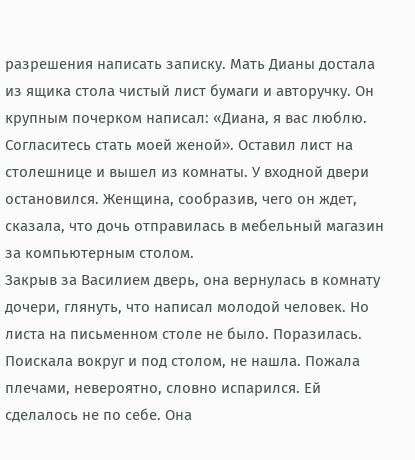разрешения написать записку. Мать Дианы достала из ящика стола чистый лист бумаги и авторучку. Он крупным почерком написал: «Диана, я вас люблю. Согласитесь стать моей женой». Оставил лист на столешнице и вышел из комнаты. У входной двери остановился. Женщина, сообразив, чего он ждет, сказала, что дочь отправилась в мебельный магазин за компьютерным столом.
Закрыв за Василием дверь, она вернулась в комнату дочери, глянуть, что написал молодой человек. Но листа на письменном столе не было. Поразилась. Поискала вокруг и под столом, не нашла. Пожала плечами, невероятно, словно испарился. Ей сделалось не по себе. Она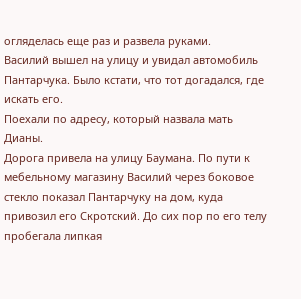огляделась еще раз и развела руками.
Василий вышел на улицу и увидал автомобиль Пантарчука. Было кстати, что тот догадался, где искать его.
Поехали по адресу, который назвала мать Дианы.
Дорога привела на улицу Баумана. По пути к мебельному магазину Василий через боковое стекло показал Пантарчуку на дом, куда привозил его Скротский. До сих пор по его телу пробегала липкая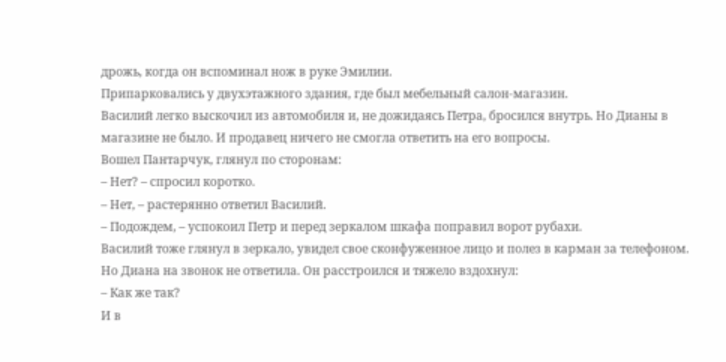дрожь, когда он вспоминал нож в руке Эмилии.
Припарковались у двухэтажного здания, где был мебельный салон-магазин.
Василий легко выскочил из автомобиля и, не дожидаясь Петра, бросился внутрь. Но Дианы в магазине не было. И продавец ничего не смогла ответить на его вопросы.
Вошел Пантарчук, глянул по сторонам:
– Нет? – спросил коротко.
– Нет, – растерянно ответил Василий.
– Подождем, – успокоил Петр и перед зеркалом шкафа поправил ворот рубахи.
Василий тоже глянул в зеркало, увидел свое сконфуженное лицо и полез в карман за телефоном. Но Диана на звонок не ответила. Он расстроился и тяжело вздохнул:
– Как же так?
И в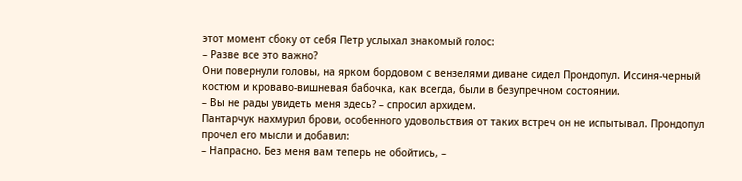этот момент сбоку от себя Петр услыхал знакомый голос:
– Разве все это важно?
Они повернули головы, на ярком бордовом с вензелями диване сидел Прондопул. Иссиня-черный костюм и кроваво-вишневая бабочка, как всегда, были в безупречном состоянии.
– Вы не рады увидеть меня здесь? – спросил архидем.
Пантарчук нахмурил брови, особенного удовольствия от таких встреч он не испытывал. Прондопул прочел его мысли и добавил:
– Напрасно. Без меня вам теперь не обойтись, –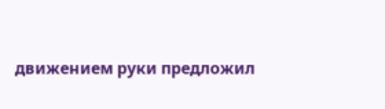движением руки предложил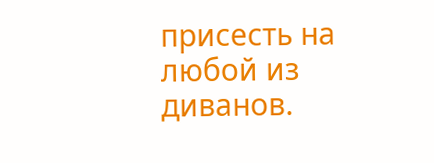присесть на любой из диванов.